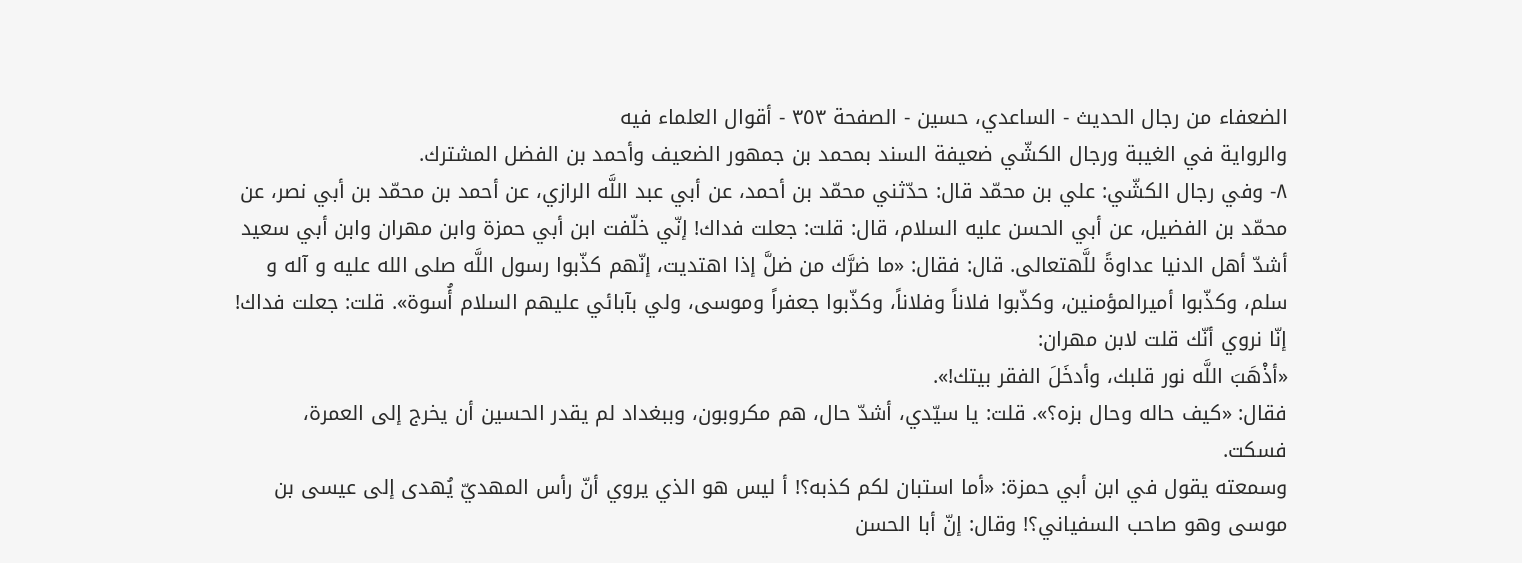الضعفاء من رجال الحديث - الساعدي، حسين - الصفحة ٣٥٣ - أقوال العلماء فيه
والرواية في الغيبة ورجال الكشّي ضعيفة السند بمحمد بن جمهور الضعيف وأحمد بن الفضل المشترك.
٨- وفي رجال الكشّي: علي بن محمّد قال: حدّثني محمّد بن أحمد، عن أبي عبد اللَّه الرازي، عن أحمد بن محمّد بن أبي نصر، عن محمّد بن الفضيل، عن أبي الحسن عليه السلام، قال: قلت: جعلت فداك! إنّي خلّفت ابن أبي حمزة وابن مهران وابن أبي سعيد أشدّ أهل الدنيا عداوةً للَّهتعالى. قال: فقال: «ما ضرَّك من ضلَّ إذا اهتديت، إنّهم كذّبوا رسول اللَّه صلى الله عليه و آله و سلم، وكذّبوا أميرالمؤمنين، وكذّبوا فلاناً وفلاناً، وكذّبوا جعفراً وموسى، ولي بآبائي عليهم السلام أُسوة». قلت: جعلت فداك! إنّا نروي أنّك قلت لابن مهران:
«أذْهَبَ اللَّه نور قلبك، وأدخَلَ الفقر بيتك!».
فقال: «كيف حاله وحال بزه؟». قلت: يا سيّدي، أشدّ حال، هم مكروبون، وببغداد لم يقدر الحسين أن يخرج إلى العمرة، فسكت.
وسمعته يقول في ابن أبي حمزة: «أما استبان لكم كذبه؟! أ ليس هو الذي يروي أنّ رأس المهديّ يُهدى إلى عيسى بن موسى وهو صاحب السفياني؟! وقال: إنّ أبا الحسن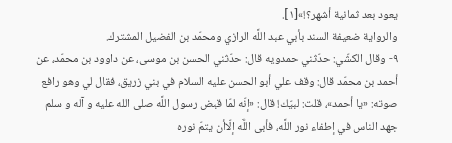يعود بعد ثمانية أشهر؟!»[١].
والرواية ضعيفة السند بأبي عبد اللَّه الرازي ومحمّد بن الفضيل المشترك.
٩- وقال الكشّي: حدّثني حمدويه قال: حدّثني الحسن بن موسى، عن داوود بن محمّد، عن أحمد بن محمّد قال: وقف علي أبو الحسن عليه السلام في بني زريق، فقال لي وهو رافع صوته: «يا أحمد»، قلت: لبيّك! قال: «إنّه لمّا قبض رسول اللَّه صلى الله عليه و آله و سلم جهد الناس في إطفاء نور اللَّه، فأبى اللَّه إلّاأن يتمّ نوره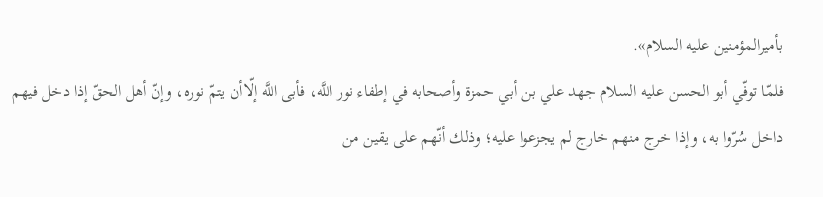بأميرالمؤمنين عليه السلام».
فلمّا توفّي أبو الحسن عليه السلام جهد علي بن أبي حمزة وأصحابه في إطفاء نور اللَّه، فأبى اللَّه إلّاأن يتمّ نوره، وإنّ أهل الحقّ إذا دخل فيهم داخل سُرّوا به، وإذا خرج منهم خارج لم يجزعوا عليه؛ وذلك أنّهم على يقين من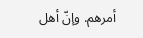أمرهم. وإنّ أهل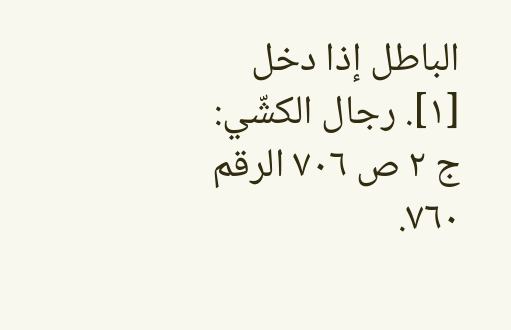الباطل إذا دخل
[١]. رجال الكشّي: ج ٢ ص ٧٠٦ الرقم ٧٦٠.